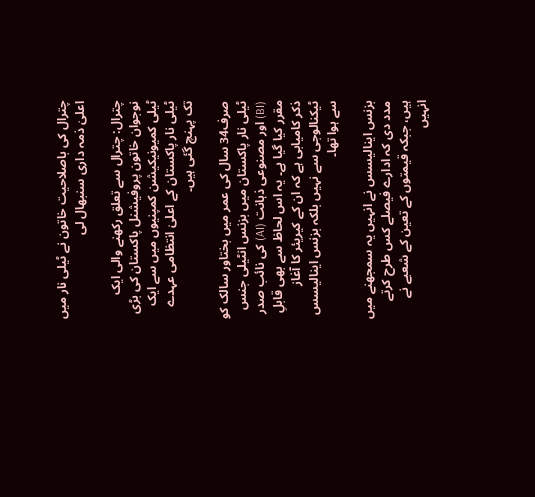چترال کی باصلاحیت خاتون نے ٹیلی نار میں اعلیٰ ذمہ داری سنبھال لی

چترال: چترال سے تعلق رکھنے والی ایک نوجوان خاتون پروفیشنل پاکستان کی بڑی ٹیلی کمیونیکیشن کمپنیوں میں سے ایک ٹیلی نار پاکستان کے اعلیٰ انتظامی عہدے تک پہنچ گئی ہیں۔

صرف34 سال کی عمر میں بختاور سالک کو ٹیلی نار پاکستان میں بزنس انٹیلی جنس (BI) اور مصنوعی ذہانت (AI) کی نائب صدر مقرر کیا گیا ہے۔ یہ اس لحاظ سے بھی قابلِ ذکر کامیابی ہے کہ ان کے کیریئر کا آغاز ٹیکنالوجی سے نہیں بلکہ بزنس اینالیسس سے ہوا تھا۔

بزنس اینالیسس نے انہیں یہ سمجھنے میں مدد دی کہ ادارے فیصلے کس طرح کرتے ہیں، جبکہ قیمتوں کے تعین کے شعبے نے انہیں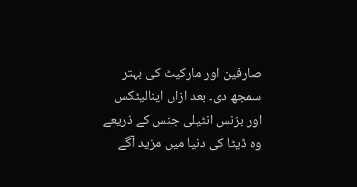صارفین اور مارکیٹ کی بہتر سمجھ دی۔ بعد ازاں اینالیٹکس اور بزنس انٹیلی جنس کے ذریعے وہ ڈیٹا کی دنیا میں مزید آگے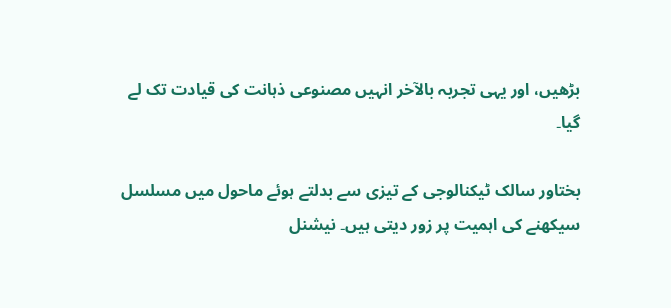بڑھیں، اور یہی تجربہ بالآخر انہیں مصنوعی ذہانت کی قیادت تک لے گیا۔

بختاور سالک ٹیکنالوجی کے تیزی سے بدلتے ہوئے ماحول میں مسلسل سیکھنے کی اہمیت پر زور دیتی ہیں۔ نیشنل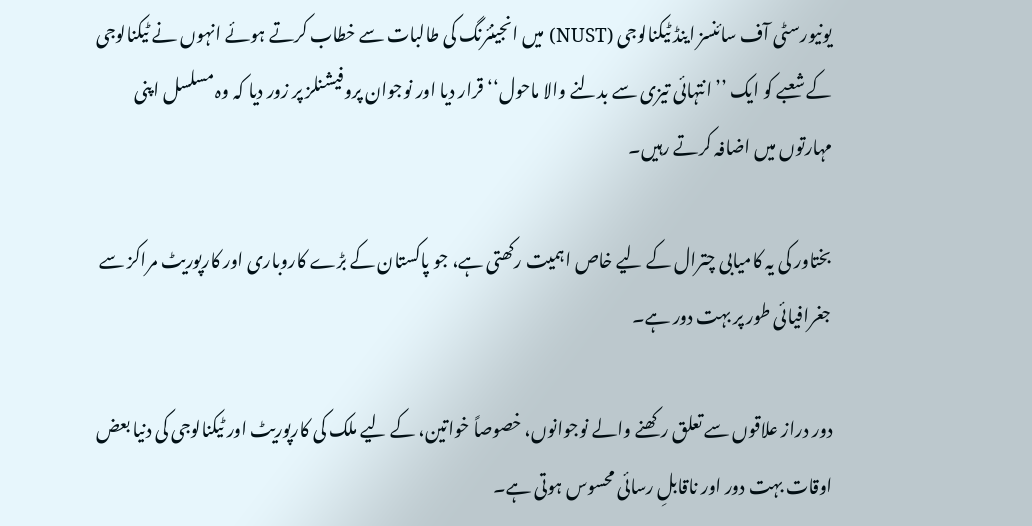یونیورسٹی آف سائنسز اینڈ ٹیکنالوجی (NUST) میں انجینئرنگ کی طالبات سے خطاب کرتے ہوئے انہوں نے ٹیکنالوجی کے شعبے کو ایک ’’انتہائی تیزی سے بدلنے والا ماحول‘‘ قرار دیا اور نوجوان پروفیشنلز پر زور دیا کہ وہ مسلسل اپنی مہارتوں میں اضافہ کرتے رہیں۔

بختاور کی یہ کامیابی چترال کے لیے خاص اہمیت رکھتی ہے، جو پاکستان کے بڑے کاروباری اور کارپوریٹ مراکز سے جغرافیائی طور پر بہت دور ہے۔

دور دراز علاقوں سے تعلق رکھنے والے نوجوانوں، خصوصاً خواتین، کے لیے ملک کی کارپوریٹ اور ٹیکنالوجی کی دنیا بعض اوقات بہت دور اور ناقابلِ رسائی محسوس ہوتی ہے۔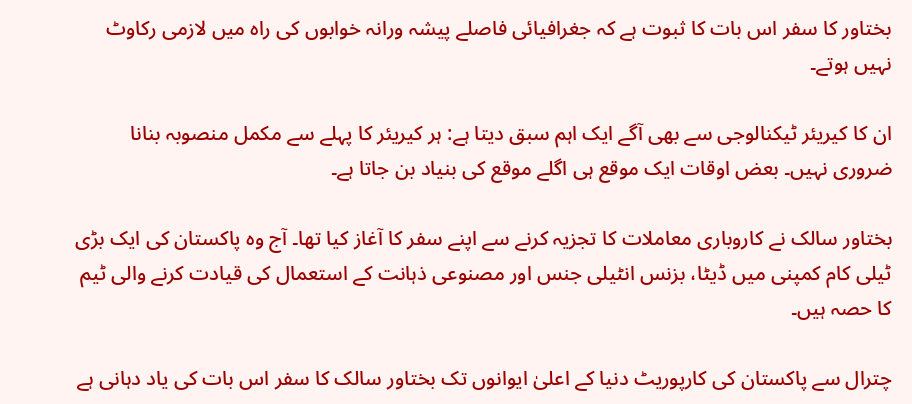بختاور کا سفر اس بات کا ثبوت ہے کہ جغرافیائی فاصلے پیشہ ورانہ خوابوں کی راہ میں لازمی رکاوٹ نہیں ہوتے۔

ان کا کیریئر ٹیکنالوجی سے بھی آگے ایک اہم سبق دیتا ہے: ہر کیریئر کا پہلے سے مکمل منصوبہ بنانا ضروری نہیں۔ بعض اوقات ایک موقع ہی اگلے موقع کی بنیاد بن جاتا ہے۔

بختاور سالک نے کاروباری معاملات کا تجزیہ کرنے سے اپنے سفر کا آغاز کیا تھا۔ آج وہ پاکستان کی ایک بڑی ٹیلی کام کمپنی میں ڈیٹا، بزنس انٹیلی جنس اور مصنوعی ذہانت کے استعمال کی قیادت کرنے والی ٹیم کا حصہ ہیں۔

چترال سے پاکستان کی کارپوریٹ دنیا کے اعلیٰ ایوانوں تک بختاور سالک کا سفر اس بات کی یاد دہانی ہے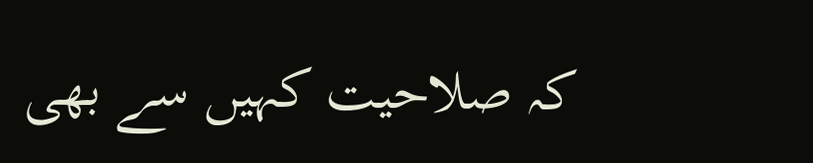کہ صلاحیت کہیں سے بھی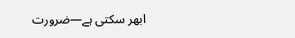ابھر سکتی ہے—ضرورت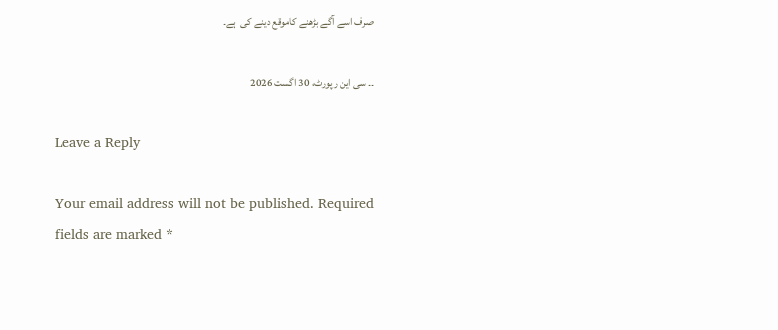صرف اسے آگے بڑھنے کاموقع دینے کی  ہے۔

۔۔ سی این رپورٹ، 30 اگست 2026

Leave a Reply

Your email address will not be published. Required fields are marked *